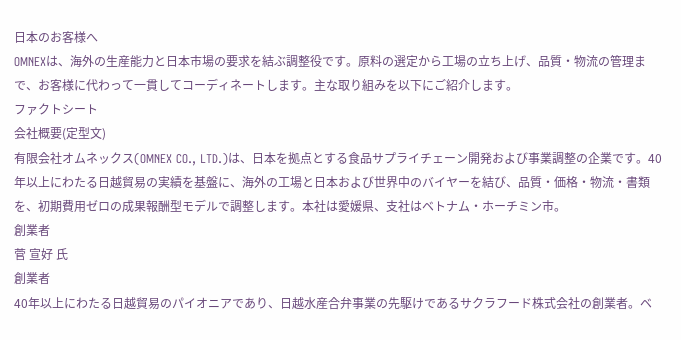日本のお客様へ
OMNEXは、海外の生産能力と日本市場の要求を結ぶ調整役です。原料の選定から工場の立ち上げ、品質・物流の管理まで、お客様に代わって一貫してコーディネートします。主な取り組みを以下にご紹介します。
ファクトシート
会社概要(定型文)
有限会社オムネックス(OMNEX CO., LTD.)は、日本を拠点とする食品サプライチェーン開発および事業調整の企業です。40年以上にわたる日越貿易の実績を基盤に、海外の工場と日本および世界中のバイヤーを結び、品質・価格・物流・書類を、初期費用ゼロの成果報酬型モデルで調整します。本社は愛媛県、支社はベトナム・ホーチミン市。
創業者
菅 宣好 氏
創業者
40年以上にわたる日越貿易のパイオニアであり、日越水産合弁事業の先駆けであるサクラフード株式会社の創業者。ベ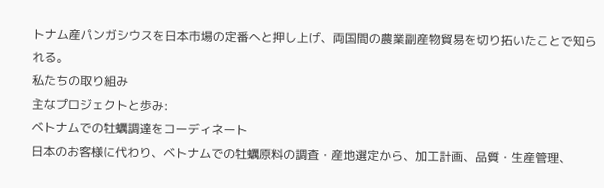トナム産パンガシウスを日本市場の定番へと押し上げ、両国間の農業副産物貿易を切り拓いたことで知られる。
私たちの取り組み
主なプロジェクトと歩み:
ベトナムでの牡蠣調達をコーディネート
日本のお客様に代わり、ベトナムでの牡蠣原料の調査・産地選定から、加工計画、品質・生産管理、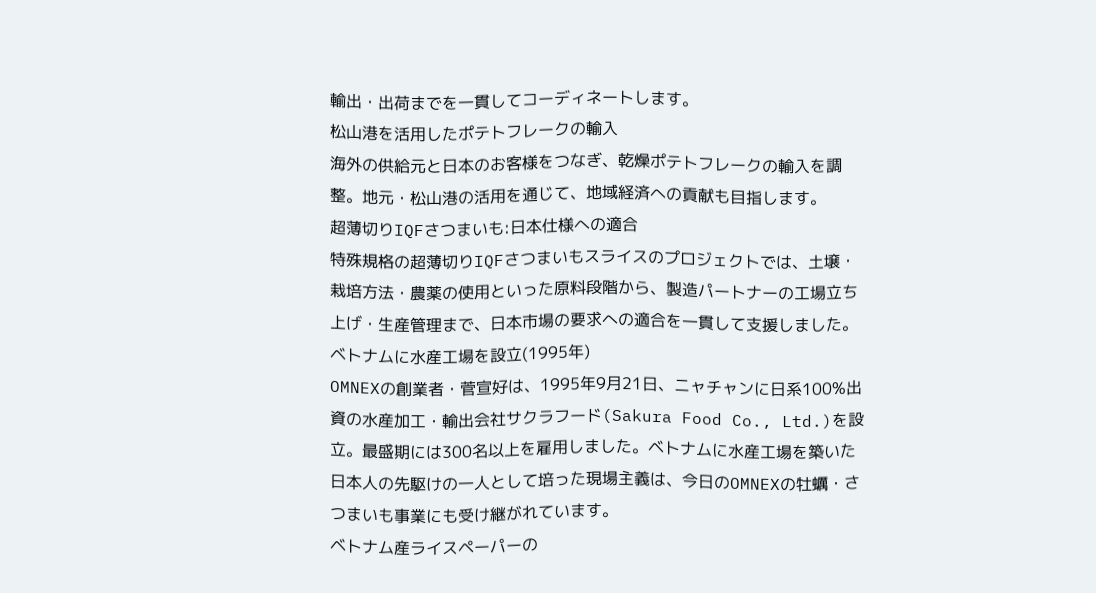輸出・出荷までを一貫してコーディネートします。
松山港を活用したポテトフレークの輸入
海外の供給元と日本のお客様をつなぎ、乾燥ポテトフレークの輸入を調整。地元・松山港の活用を通じて、地域経済への貢献も目指します。
超薄切りIQFさつまいも:日本仕様への適合
特殊規格の超薄切りIQFさつまいもスライスのプロジェクトでは、土壌・栽培方法・農薬の使用といった原料段階から、製造パートナーの工場立ち上げ・生産管理まで、日本市場の要求への適合を一貫して支援しました。
ベトナムに水産工場を設立(1995年)
OMNEXの創業者・菅宣好は、1995年9月21日、ニャチャンに日系100%出資の水産加工・輸出会社サクラフード(Sakura Food Co., Ltd.)を設立。最盛期には300名以上を雇用しました。ベトナムに水産工場を築いた日本人の先駆けの一人として培った現場主義は、今日のOMNEXの牡蠣・さつまいも事業にも受け継がれています。
ベトナム産ライスペーパーの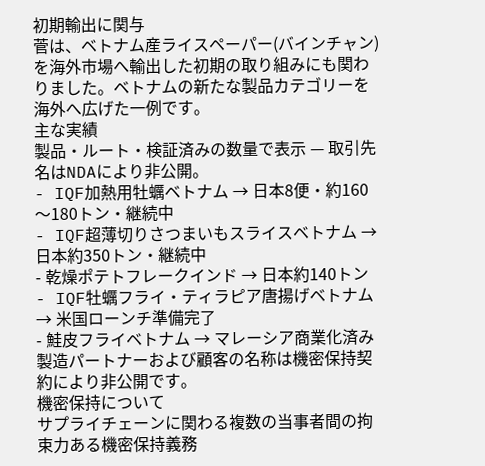初期輸出に関与
菅は、ベトナム産ライスペーパー(バインチャン)を海外市場へ輸出した初期の取り組みにも関わりました。ベトナムの新たな製品カテゴリーを海外へ広げた一例です。
主な実績
製品・ルート・検証済みの数量で表示 — 取引先名はNDAにより非公開。
- IQF加熱用牡蠣ベトナム → 日本8便・約160〜180トン・継続中
- IQF超薄切りさつまいもスライスベトナム → 日本約350トン・継続中
- 乾燥ポテトフレークインド → 日本約140トン
- IQF牡蠣フライ・ティラピア唐揚げベトナム → 米国ローンチ準備完了
- 鮭皮フライベトナム → マレーシア商業化済み
製造パートナーおよび顧客の名称は機密保持契約により非公開です。
機密保持について
サプライチェーンに関わる複数の当事者間の拘束力ある機密保持義務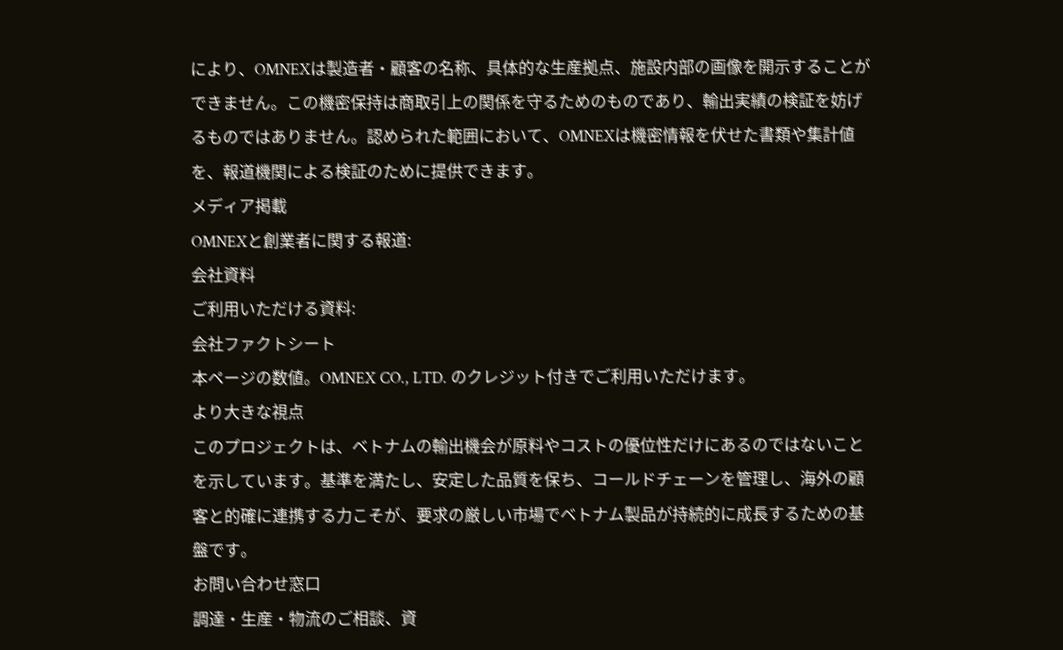により、OMNEXは製造者・顧客の名称、具体的な生産拠点、施設内部の画像を開示することができません。この機密保持は商取引上の関係を守るためのものであり、輸出実績の検証を妨げるものではありません。認められた範囲において、OMNEXは機密情報を伏せた書類や集計値を、報道機関による検証のために提供できます。
メディア掲載
OMNEXと創業者に関する報道:
会社資料
ご利用いただける資料:
会社ファクトシート
本ページの数値。OMNEX CO., LTD. のクレジット付きでご利用いただけます。
より大きな視点
このプロジェクトは、ベトナムの輸出機会が原料やコストの優位性だけにあるのではないことを示しています。基準を満たし、安定した品質を保ち、コールドチェーンを管理し、海外の顧客と的確に連携する力こそが、要求の厳しい市場でベトナム製品が持続的に成長するための基盤です。
お問い合わせ窓口
調達・生産・物流のご相談、資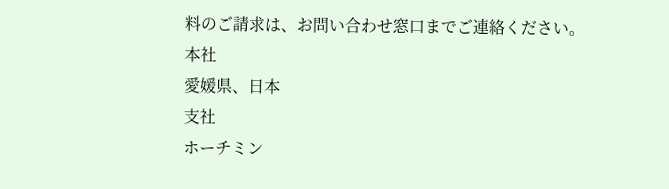料のご請求は、お問い合わせ窓口までご連絡ください。
本社
愛媛県、日本
支社
ホーチミン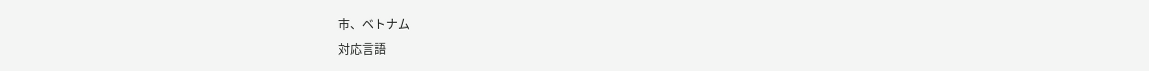市、ベトナム
対応言語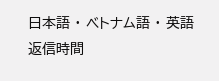日本語 · ベトナム語 · 英語
返信時間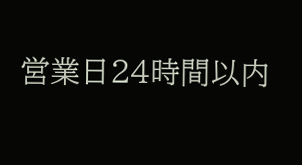営業日24時間以内